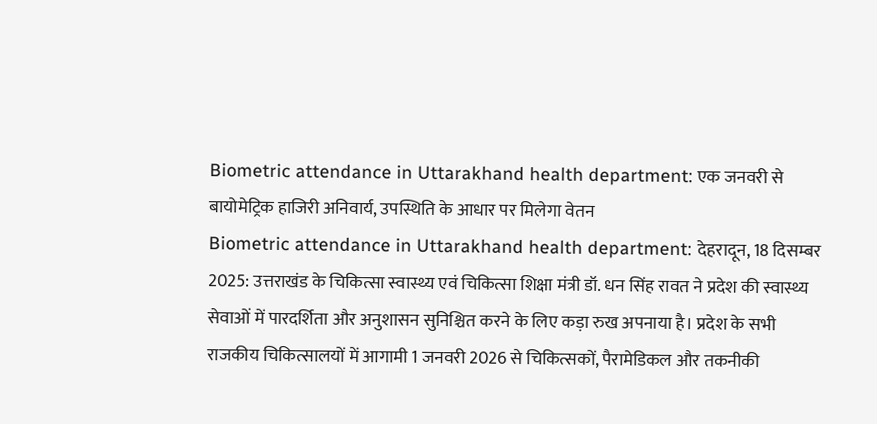Biometric attendance in Uttarakhand health department: एक जनवरी से बायोमेट्रिक हाजिरी अनिवार्य, उपस्थिति के आधार पर मिलेगा वेतन
Biometric attendance in Uttarakhand health department: देहरादून, 18 दिसम्बर 2025: उत्तराखंड के चिकित्सा स्वास्थ्य एवं चिकित्सा शिक्षा मंत्री डॉ. धन सिंह रावत ने प्रदेश की स्वास्थ्य सेवाओं में पारदर्शिता और अनुशासन सुनिश्चित करने के लिए कड़ा रुख अपनाया है। प्रदेश के सभी राजकीय चिकित्सालयों में आगामी 1 जनवरी 2026 से चिकित्सकों, पैरामेडिकल और तकनीकी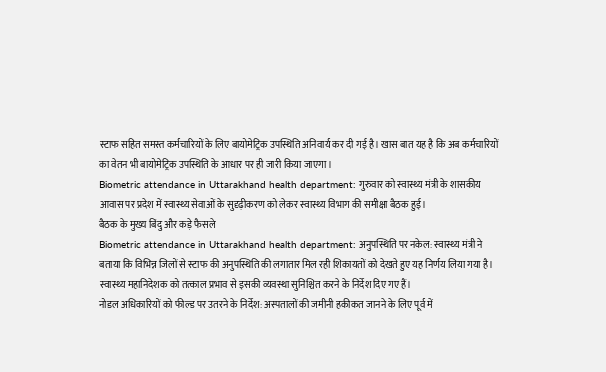स्टाफ सहित समस्त कर्मचारियों के लिए बायोमेट्रिक उपस्थिति अनिवार्य कर दी गई है। खास बात यह है कि अब कर्मचारियों का वेतन भी बायोमेट्रिक उपस्थिति के आधार पर ही जारी किया जाएगा।
Biometric attendance in Uttarakhand health department: गुरुवार को स्वास्थ्य मंत्री के शासकीय आवास पर प्रदेश में स्वास्थ्य सेवाओं के सुदृढ़ीकरण को लेकर स्वास्थ्य विभाग की समीक्षा बैठक हुई।
बैठक के मुख्य बिंदु और कड़े फैसले
Biometric attendance in Uttarakhand health department: अनुपस्थिति पर नकेल: स्वास्थ्य मंत्री ने बताया कि विभिन्न जिलों से स्टाफ की अनुपस्थिति की लगातार मिल रही शिकायतों को देखते हुए यह निर्णय लिया गया है। स्वास्थ्य महानिदेशक को तत्काल प्रभाव से इसकी व्यवस्था सुनिश्चित करने के निर्देश दिए गए हैं।
नोडल अधिकारियों को फील्ड पर उतरने के निर्देश: अस्पतालों की जमीनी हकीकत जानने के लिए पूर्व में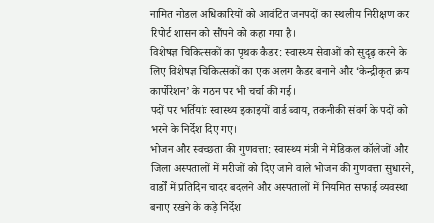नामित नोडल अधिकारियों को आवंटित जनपदों का स्थलीय निरीक्षण कर रिपोर्ट शासन को सौंपने को कहा गया है।
विशेषज्ञ चिकित्सकों का पृथक कैडर: स्वास्थ्य सेवाओं को सुदृढ़ करने के लिए विशेषज्ञ चिकित्सकों का एक अलग कैडर बनाने और ‘केन्द्रीकृत क्रय कार्पोरेशन’ के गठन पर भी चर्चा की गई।
पदों पर भर्तियांः स्वास्थ्य इकाइयों वार्ड ब्वाय, तकनीकी संवर्ग के पदों को भरने के निर्देश दिए गए।
भोजन और स्वच्छता की गुणवत्ता: स्वास्थ्य मंत्री ने मेडिकल कॉलेजों और जिला अस्पतालों में मरीजों को दिए जाने वाले भोजन की गुणवत्ता सुधारने, वार्डों में प्रतिदिन चादर बदलने और अस्पतालों में नियमित सफाई व्यवस्था बनाए रखने के कड़े निर्देश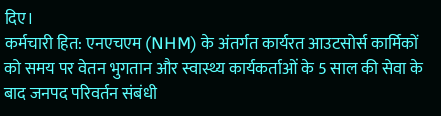दिए।
कर्मचारी हित: एनएचएम (NHM) के अंतर्गत कार्यरत आउटसोर्स कार्मिकों को समय पर वेतन भुगतान और स्वास्थ्य कार्यकर्ताओं के 5 साल की सेवा के बाद जनपद परिवर्तन संबंधी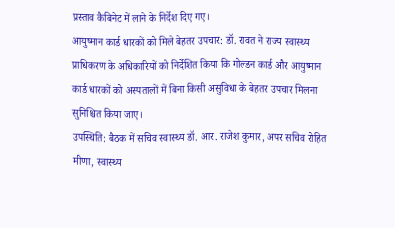प्रस्ताव कैबिनेट में लाने के निर्देश दिए गए।
आयुष्मान कार्ड धारकों को मिले बेहतर उपचार: डॉ. रावत ने राज्य स्वास्थ्य प्राधिकरण के अधिकारियों को निर्देशित किया कि गोल्डन कार्ड और आयुष्मान कार्ड धारकों को अस्पतालों में बिना किसी असुविधा के बेहतर उपचार मिलना सुनिश्चित किया जाए।
उपस्थिति: बैठक में सचिव स्वास्थ्य डॉ. आर. राजेश कुमार, अपर सचिव रोहित मीणा, स्वास्थ्य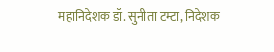महानिदेशक डॉ. सुनीता टम्टा, निदेशक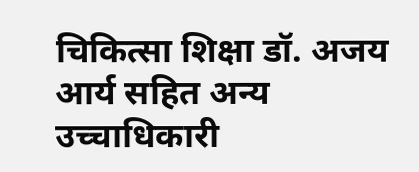चिकित्सा शिक्षा डॉ. अजय आर्य सहित अन्य उच्चाधिकारी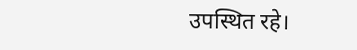उपस्थित रहे।